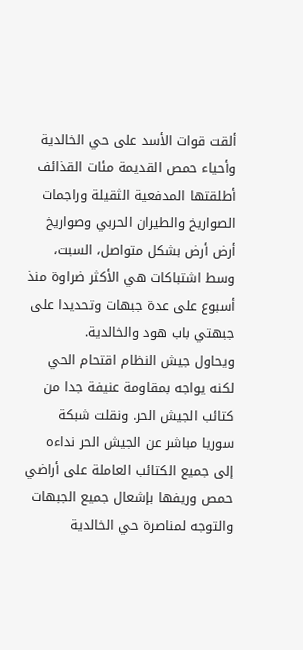ألقت قوات الأسد على حي الخالدية وأحياء حمص القديمة مئات القذائف أطلقتها المدفعية الثقيلة وراجمات الصواريخ والطيران الحربي وصواريخ أرض أرض بشكل متواصل، السبت، وسط اشتباكات هي الأكثر ضراوة منذ أسبوع على عدة جبهات وتحديدا على جبهتي باب هود والخالدية.
ويحاول جيش النظام اقتحام الحي لكنه يواجه بمقاومة عنيفة جدا من كتائب الجيش الحر. ونقلت شبكة سوريا مباشر عن الجيش الحر نداءه إلى جميع الكتائب العاملة على أراضي حمص وريفها بإشعال جميع الجبهات والتوجه لمناصرة حي الخالدية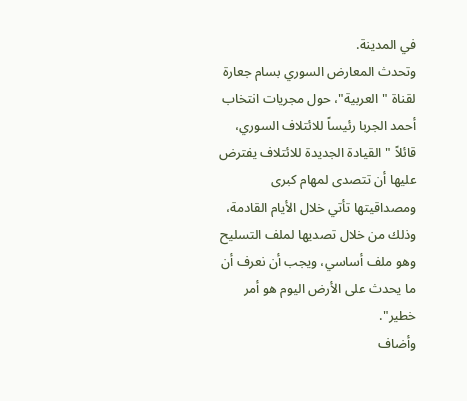في المدينة.
وتحدث المعارض السوري بسام جعارة لقناة "العربية"، حول مجريات انتخاب أحمد الجربا رئيساً للائتلاف السوري، قائلاً "القيادة الجديدة للائتلاف يفترض عليها أن تتصدى لمهام كبرى ومصداقيتها تأتي خلال الأيام القادمة، وذلك من خلال تصديها لملف التسليح وهو ملف أساسي، ويجب أن نعرف أن ما يحدث على الأرض اليوم هو أمر خطير".
وأضاف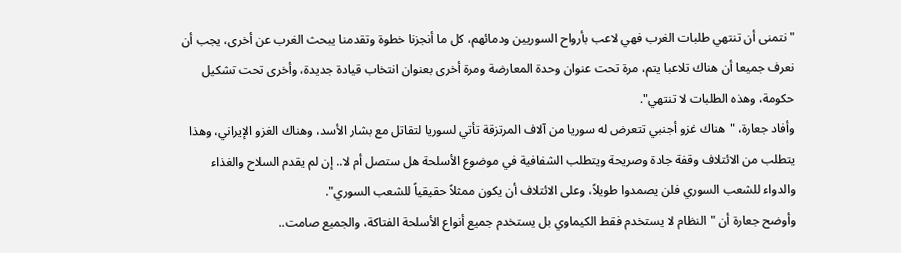"نتمنى أن تنتهي طلبات الغرب فهي لاعب بأرواح السوريين ودمائهم، كل ما أنجزنا خطوة وتقدمنا يبحث الغرب عن أخرى، يجب أن نعرف جميعا أن هناك تلاعبا يتم، مرة تحت عنوان وحدة المعارضة ومرة أخرى بعنوان انتخاب قيادة جديدة، وأخرى تحت تشكيل حكومة، وهذه الطلبات لا تنتهي".
وأفاد جعارة، "هناك غزو أجنبي تتعرض له سوريا من آلاف المرتزقة تأتي لسوريا لتقاتل مع بشار الأسد، وهناك الغزو الإيراني، وهذا يتطلب من الائتلاف وقفة جادة وصريحة ويتطلب الشفافية في موضوع الأسلحة هل ستصل أم لا.. إن لم يقدم السلاح والغذاء والدواء للشعب السوري فلن يصمدوا طويلاً، وعلى الائتلاف أن يكون ممثلاً حقيقياً للشعب السوري".
وأوضح جعارة أن "النظام لا يستخدم فقط الكيماوي بل يستخدم جميع أنواع الأسلحة الفتاكة، والجميع صامت..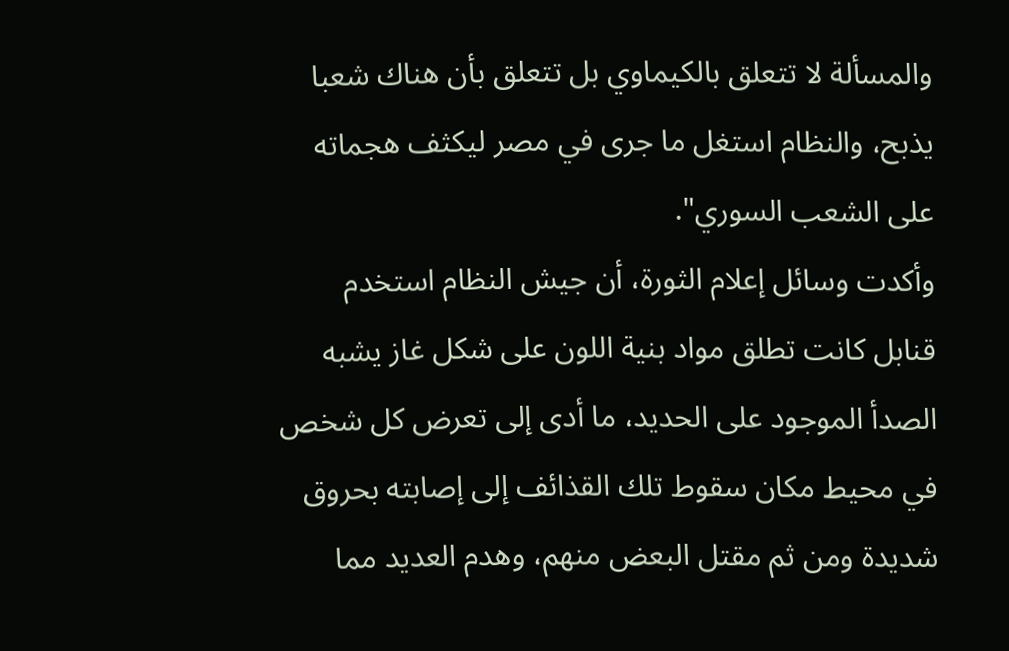والمسألة لا تتعلق بالكيماوي بل تتعلق بأن هناك شعبا يذبح، والنظام استغل ما جرى في مصر ليكثف هجماته على الشعب السوري".
وأكدت وسائل إعلام الثورة، أن جيش النظام استخدم قنابل كانت تطلق مواد بنية اللون على شكل غاز يشبه الصدأ الموجود على الحديد، ما أدى إلى تعرض كل شخص في محيط مكان سقوط تلك القذائف إلى إصابته بحروق شديدة ومن ثم مقتل البعض منهم، وهدم العديد مما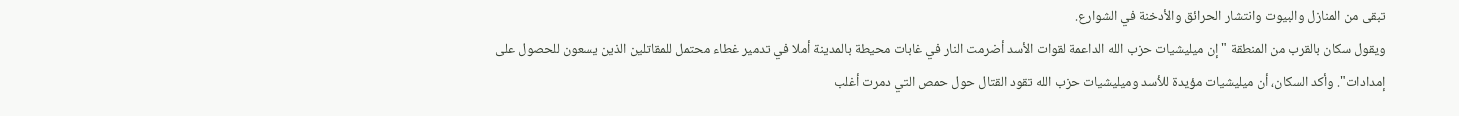تبقى من المنازل والبيوت وانتشار الحرائق والأدخنة في الشوارع.
ويقول سكان بالقرب من المنطقة "إن ميليشيات حزب الله الداعمة لقوات الأسد أضرمت النار في غابات محيطة بالمدينة أملا في تدمير غطاء محتمل للمقاتلين الذين يسعون للحصول على إمدادات". وأكد السكان، أن ميليشيات مؤيدة للأسد وميليشيات حزب الله تقود القتال حول حمص التي دمرت أغلب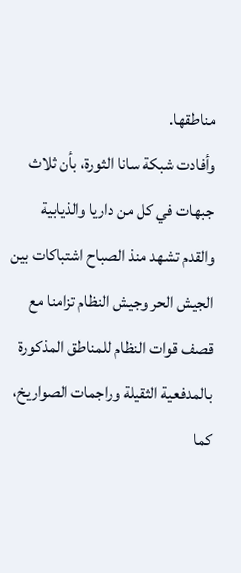مناطقها.
وأفادت شبكة سانا الثورة، بأن ثلاث جبهات في كل من داريا والذيابية والقدم تشهد منذ الصباح اشتباكات بين الجيش الحر وجيش النظام تزامنا مع قصف قوات النظام للمناطق المذكورة بالمدفعية الثقيلة وراجمات الصواريخ، كما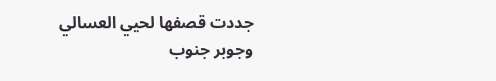جددت قصفها لحيي العسالي وجوبر جنوب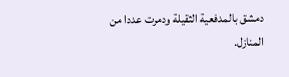دمشق بالمدفعية الثقيلة ودمرت عددا من المنازل.